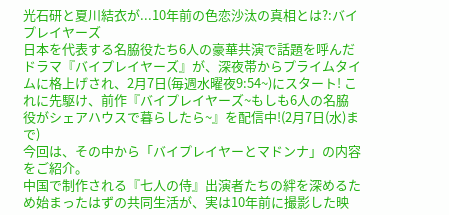光石研と夏川結衣が...10年前の色恋沙汰の真相とは?:バイプレイヤーズ
日本を代表する名脇役たち6人の豪華共演で話題を呼んだドラマ『バイプレイヤーズ』が、深夜帯からプライムタイムに格上げされ、2月7日(毎週水曜夜9:54~)にスタート! これに先駆け、前作『バイプレイヤーズ~もしも6人の名脇役がシェアハウスで暮らしたら~』を配信中!(2月7日(水)まで)
今回は、その中から「バイプレイヤーとマドンナ」の内容をご紹介。
中国で制作される『七人の侍』出演者たちの絆を深めるため始まったはずの共同生活が、実は10年前に撮影した映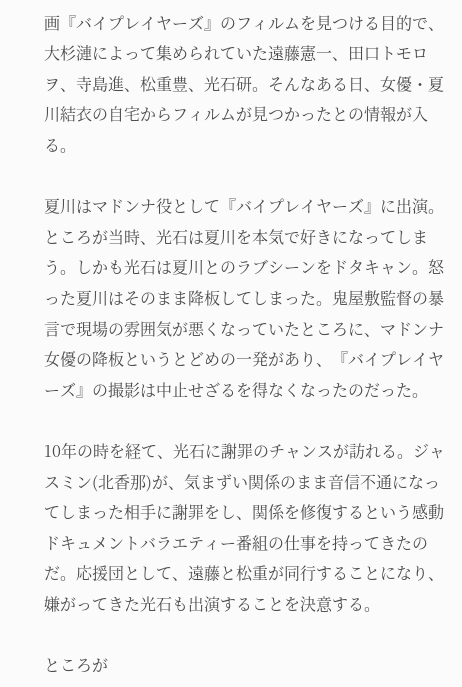画『バイプレイヤーズ』のフィルムを見つける目的で、大杉漣によって集められていた遠藤憲一、田口トモロヲ、寺島進、松重豊、光石研。そんなある日、女優・夏川結衣の自宅からフィルムが見つかったとの情報が入る。

夏川はマドンナ役として『バイプレイヤーズ』に出演。ところが当時、光石は夏川を本気で好きになってしまう。しかも光石は夏川とのラブシーンをドタキャン。怒った夏川はそのまま降板してしまった。鬼屋敷監督の暴言で現場の雰囲気が悪くなっていたところに、マドンナ女優の降板というとどめの一発があり、『バイプレイヤーズ』の撮影は中止せざるを得なくなったのだった。

10年の時を経て、光石に謝罪のチャンスが訪れる。ジャスミン(北香那)が、気まずい関係のまま音信不通になってしまった相手に謝罪をし、関係を修復するという感動ドキュメントバラエティー番組の仕事を持ってきたのだ。応援団として、遠藤と松重が同行することになり、嫌がってきた光石も出演することを決意する。

ところが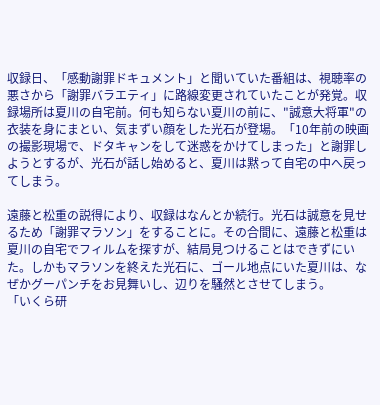収録日、「感動謝罪ドキュメント」と聞いていた番組は、視聴率の悪さから「謝罪バラエティ」に路線変更されていたことが発覚。収録場所は夏川の自宅前。何も知らない夏川の前に、"誠意大将軍"の衣装を身にまとい、気まずい顔をした光石が登場。「10年前の映画の撮影現場で、ドタキャンをして迷惑をかけてしまった」と謝罪しようとするが、光石が話し始めると、夏川は黙って自宅の中へ戻ってしまう。

遠藤と松重の説得により、収録はなんとか続行。光石は誠意を見せるため「謝罪マラソン」をすることに。その合間に、遠藤と松重は夏川の自宅でフィルムを探すが、結局見つけることはできずにいた。しかもマラソンを終えた光石に、ゴール地点にいた夏川は、なぜかグーパンチをお見舞いし、辺りを騒然とさせてしまう。
「いくら研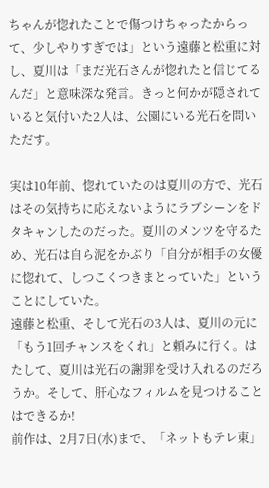ちゃんが惚れたことで傷つけちゃったからって、少しやりすぎでは」という遠藤と松重に対し、夏川は「まだ光石さんが惚れたと信じてるんだ」と意味深な発言。きっと何かが隠されていると気付いた2人は、公園にいる光石を問いただす。

実は10年前、惚れていたのは夏川の方で、光石はその気持ちに応えないようにラブシーンをドタキャンしたのだった。夏川のメンツを守るため、光石は自ら泥をかぶり「自分が相手の女優に惚れて、しつこくつきまとっていた」ということにしていた。
遠藤と松重、そして光石の3人は、夏川の元に「もう1回チャンスをくれ」と頼みに行く。はたして、夏川は光石の謝罪を受け入れるのだろうか。そして、肝心なフィルムを見つけることはできるか!
前作は、2月7日(水)まで、「ネットもテレ東」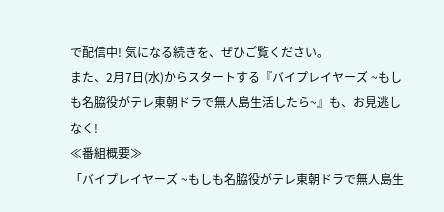で配信中! 気になる続きを、ぜひご覧ください。
また、2月7日(水)からスタートする『バイプレイヤーズ ~もしも名脇役がテレ東朝ドラで無人島生活したら~』も、お見逃しなく!
≪番組概要≫
「バイプレイヤーズ ~もしも名脇役がテレ東朝ドラで無人島生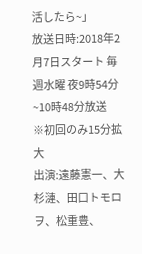活したら~」
放送日時:2018年2月7日スタート 毎週水曜 夜9時54分~10時48分放送
※初回のみ15分拡大
出演:遠藤憲一、大杉漣、田口トモロヲ、松重豊、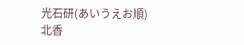光石研(あいうえお順)
北香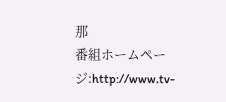那
番組ホームページ:http://www.tv-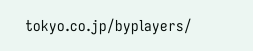tokyo.co.jp/byplayers/